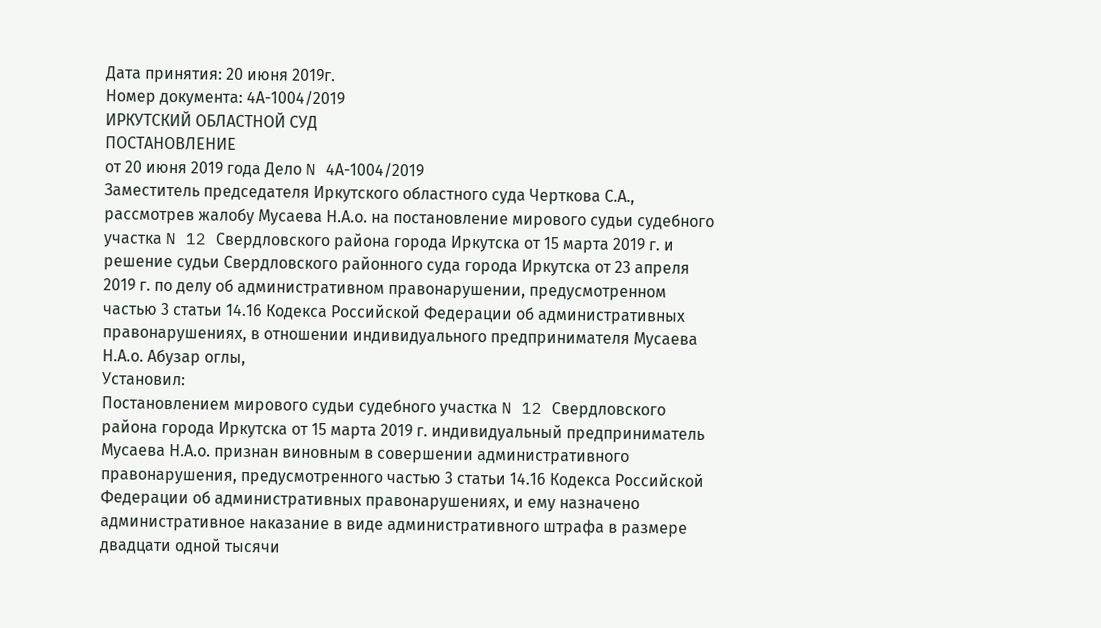Дата принятия: 20 июня 2019г.
Номер документа: 4А-1004/2019
ИРКУТСКИЙ ОБЛАСТНОЙ СУД
ПОСТАНОВЛЕНИЕ
от 20 июня 2019 года Дело N 4А-1004/2019
Заместитель председателя Иркутского областного суда Черткова С.А., рассмотрев жалобу Мусаева Н.А.о. на постановление мирового судьи судебного участка N 12 Свердловского района города Иркутска от 15 марта 2019 г. и решение судьи Свердловского районного суда города Иркутска от 23 апреля 2019 г. по делу об административном правонарушении, предусмотренном частью 3 статьи 14.16 Кодекса Российской Федерации об административных правонарушениях, в отношении индивидуального предпринимателя Мусаева Н.А.о. Абузар оглы,
Установил:
Постановлением мирового судьи судебного участка N 12 Свердловского района города Иркутска от 15 марта 2019 г. индивидуальный предприниматель Мусаева Н.А.о. признан виновным в совершении административного правонарушения, предусмотренного частью 3 статьи 14.16 Кодекса Российской Федерации об административных правонарушениях, и ему назначено административное наказание в виде административного штрафа в размере двадцати одной тысячи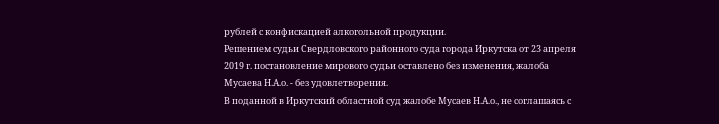рублей с конфискацией алкогольной продукции.
Решением судьи Свердловского районного суда города Иркутска от 23 апреля 2019 г. постановление мирового судьи оставлено без изменения, жалоба Мусаева Н.А.о. - без удовлетворения.
В поданной в Иркутский областной суд жалобе Мусаев Н.А.о., не соглашаясь с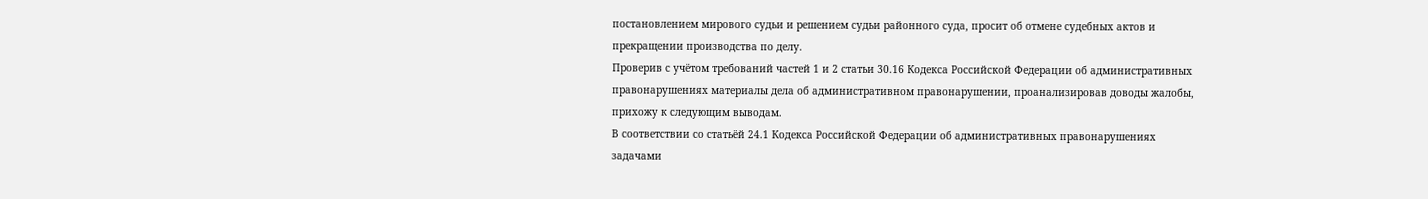постановлением мирового судьи и решением судьи районного суда, просит об отмене судебных актов и прекращении производства по делу.
Проверив с учётом требований частей 1 и 2 статьи 30.16 Кодекса Российской Федерации об административных правонарушениях материалы дела об административном правонарушении, проанализировав доводы жалобы, прихожу к следующим выводам.
В соответствии со статьёй 24.1 Кодекса Российской Федерации об административных правонарушениях задачами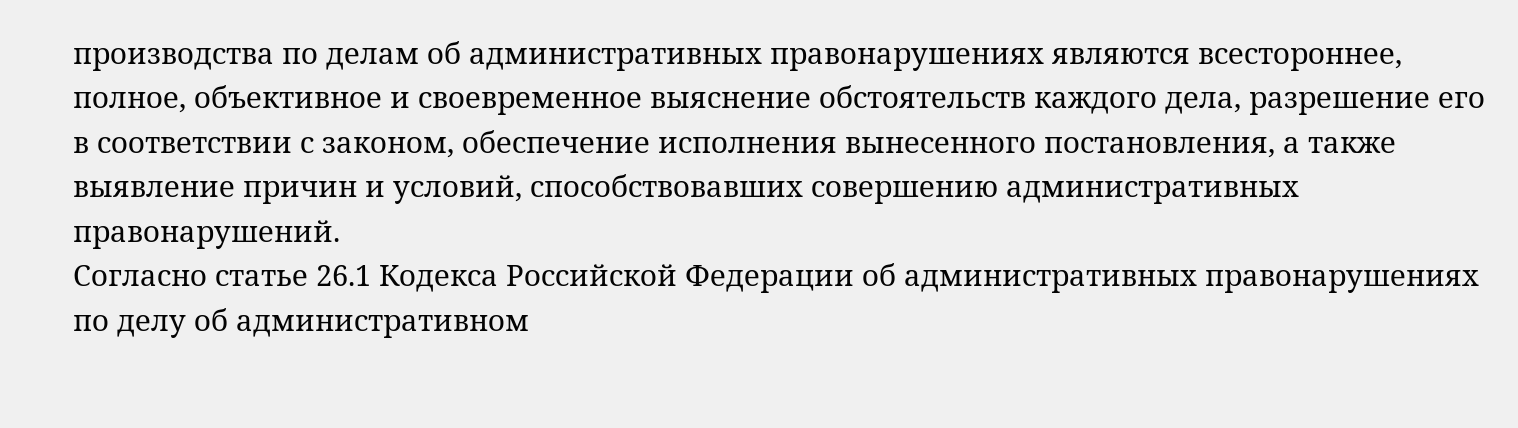производства по делам об административных правонарушениях являются всестороннее, полное, объективное и своевременное выяснение обстоятельств каждого дела, разрешение его в соответствии с законом, обеспечение исполнения вынесенного постановления, а также выявление причин и условий, способствовавших совершению административных правонарушений.
Согласно статье 26.1 Кодекса Российской Федерации об административных правонарушениях по делу об административном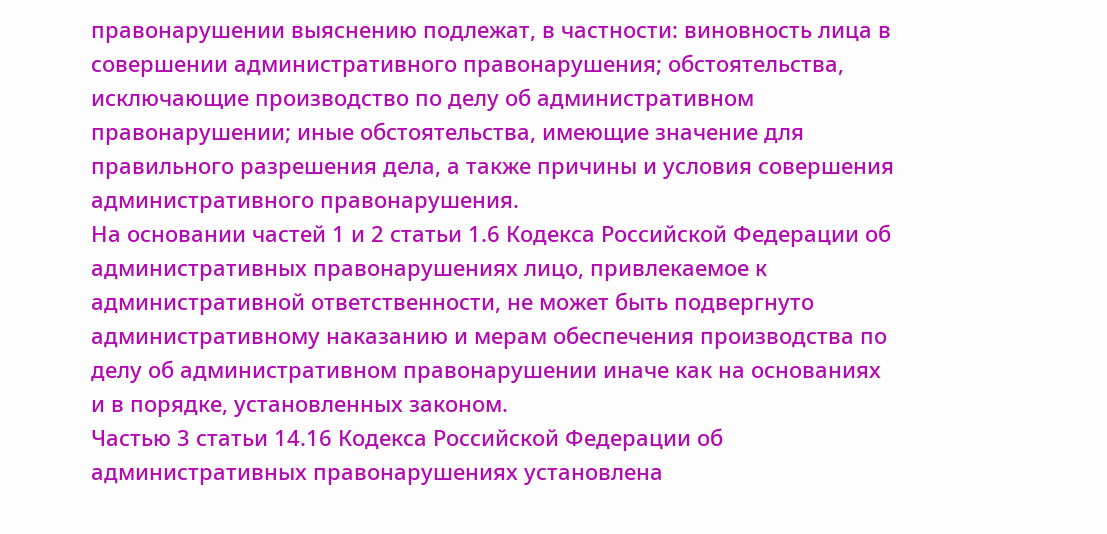правонарушении выяснению подлежат, в частности: виновность лица в совершении административного правонарушения; обстоятельства, исключающие производство по делу об административном правонарушении; иные обстоятельства, имеющие значение для правильного разрешения дела, а также причины и условия совершения административного правонарушения.
На основании частей 1 и 2 статьи 1.6 Кодекса Российской Федерации об административных правонарушениях лицо, привлекаемое к административной ответственности, не может быть подвергнуто административному наказанию и мерам обеспечения производства по делу об административном правонарушении иначе как на основаниях и в порядке, установленных законом.
Частью 3 статьи 14.16 Кодекса Российской Федерации об административных правонарушениях установлена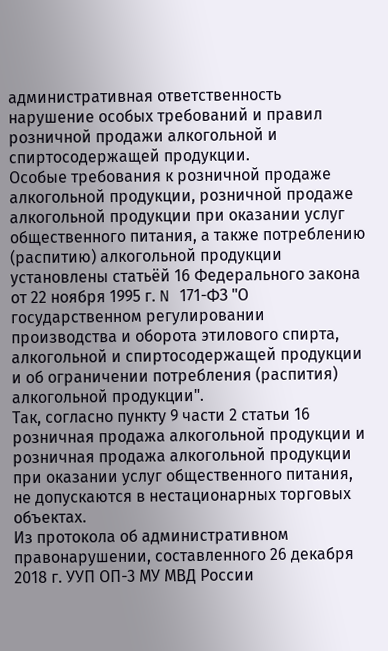административная ответственность нарушение особых требований и правил розничной продажи алкогольной и спиртосодержащей продукции.
Особые требования к розничной продаже алкогольной продукции, розничной продаже алкогольной продукции при оказании услуг общественного питания, а также потреблению (распитию) алкогольной продукции установлены статьёй 16 Федерального закона от 22 ноября 1995 г. N 171-ФЗ "О государственном регулировании производства и оборота этилового спирта, алкогольной и спиртосодержащей продукции и об ограничении потребления (распития) алкогольной продукции".
Так, согласно пункту 9 части 2 статьи 16 розничная продажа алкогольной продукции и розничная продажа алкогольной продукции при оказании услуг общественного питания, не допускаются в нестационарных торговых объектах.
Из протокола об административном правонарушении, составленного 26 декабря 2018 г. УУП ОП-3 МУ МВД России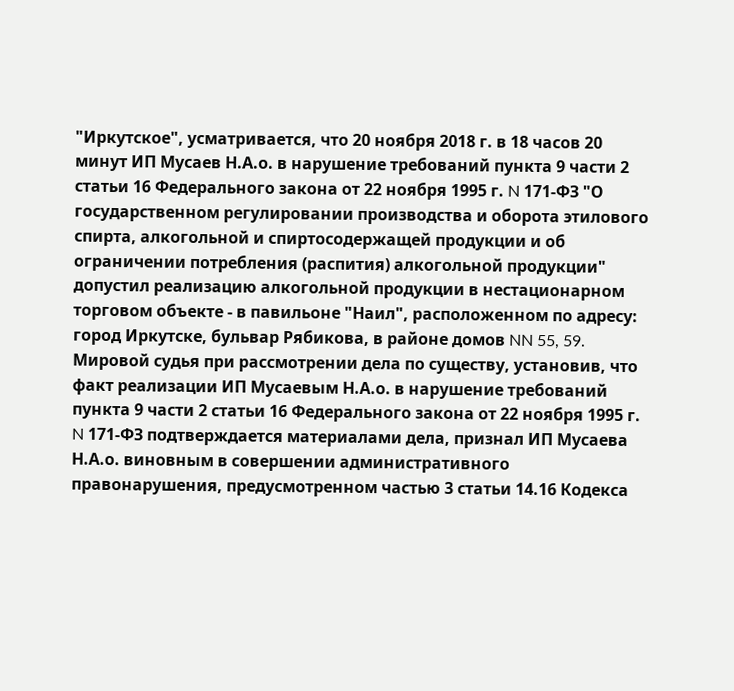"Иркутское", усматривается, что 20 ноября 2018 г. в 18 часов 20 минут ИП Мусаев Н.А.о. в нарушение требований пункта 9 части 2 статьи 16 Федерального закона от 22 ноября 1995 г. N 171-ФЗ "О государственном регулировании производства и оборота этилового спирта, алкогольной и спиртосодержащей продукции и об ограничении потребления (распития) алкогольной продукции" допустил реализацию алкогольной продукции в нестационарном торговом объекте - в павильоне "Наил", расположенном по адресу: город Иркутске, бульвар Рябикова, в районе домов NN 55, 59.
Мировой судья при рассмотрении дела по существу, установив, что факт реализации ИП Мусаевым Н.А.о. в нарушение требований пункта 9 части 2 статьи 16 Федерального закона от 22 ноября 1995 г. N 171-ФЗ подтверждается материалами дела, признал ИП Мусаева Н.А.о. виновным в совершении административного правонарушения, предусмотренном частью 3 статьи 14.16 Кодекса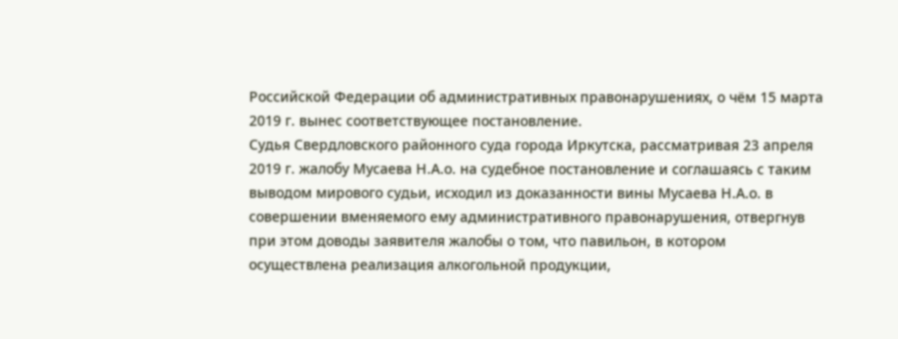Российской Федерации об административных правонарушениях, о чём 15 марта 2019 г. вынес соответствующее постановление.
Судья Свердловского районного суда города Иркутска, рассматривая 23 апреля 2019 г. жалобу Мусаева Н.А.о. на судебное постановление и соглашаясь с таким выводом мирового судьи, исходил из доказанности вины Мусаева Н.А.о. в совершении вменяемого ему административного правонарушения, отвергнув при этом доводы заявителя жалобы о том, что павильон, в котором осуществлена реализация алкогольной продукции,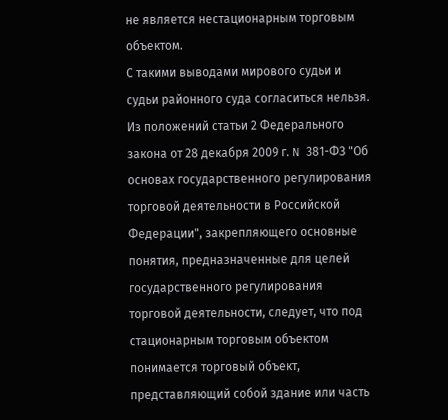не является нестационарным торговым объектом.
С такими выводами мирового судьи и судьи районного суда согласиться нельзя.
Из положений статьи 2 Федерального закона от 28 декабря 2009 г. N 381-ФЗ "Об основах государственного регулирования торговой деятельности в Российской Федерации", закрепляющего основные понятия, предназначенные для целей государственного регулирования торговой деятельности, следует, что под стационарным торговым объектом понимается торговый объект, представляющий собой здание или часть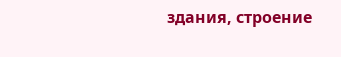здания, строение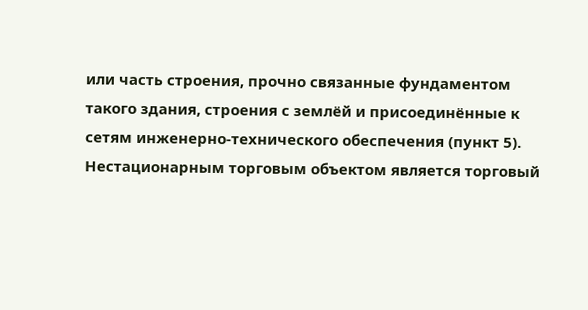или часть строения, прочно связанные фундаментом такого здания, строения с землёй и присоединённые к сетям инженерно-технического обеспечения (пункт 5). Нестационарным торговым объектом является торговый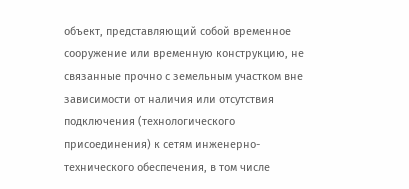объект, представляющий собой временное сооружение или временную конструкцию, не связанные прочно с земельным участком вне зависимости от наличия или отсутствия подключения (технологического присоединения) к сетям инженерно-технического обеспечения, в том числе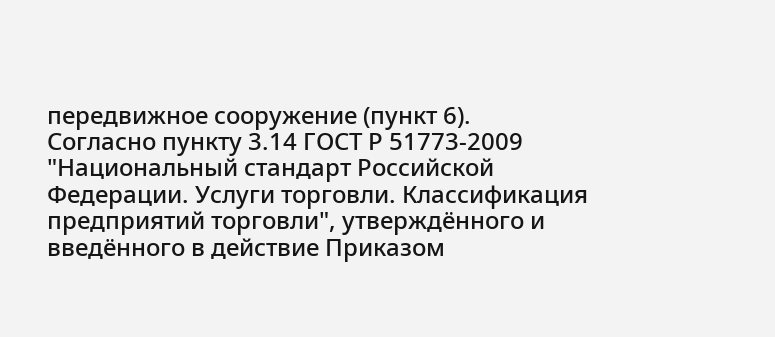передвижное сооружение (пункт 6).
Согласно пункту 3.14 ГОСТ Р 51773-2009 "Национальный стандарт Российской Федерации. Услуги торговли. Классификация предприятий торговли", утверждённого и введённого в действие Приказом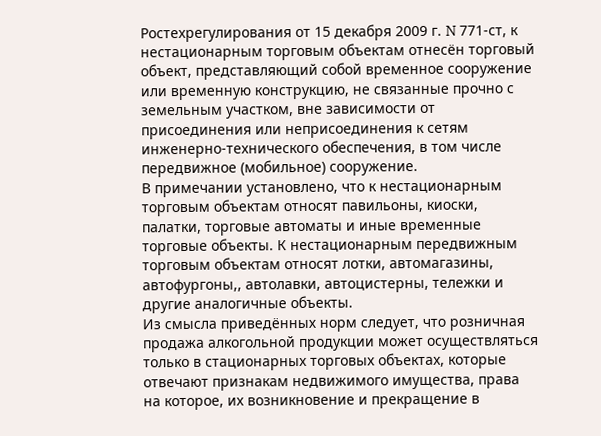Ростехрегулирования от 15 декабря 2009 г. N 771-ст, к нестационарным торговым объектам отнесён торговый объект, представляющий собой временное сооружение или временную конструкцию, не связанные прочно с земельным участком, вне зависимости от присоединения или неприсоединения к сетям инженерно-технического обеспечения, в том числе передвижное (мобильное) сооружение.
В примечании установлено, что к нестационарным торговым объектам относят павильоны, киоски, палатки, торговые автоматы и иные временные торговые объекты. К нестационарным передвижным торговым объектам относят лотки, автомагазины, автофургоны,, автолавки, автоцистерны, тележки и другие аналогичные объекты.
Из смысла приведённых норм следует, что розничная продажа алкогольной продукции может осуществляться только в стационарных торговых объектах, которые отвечают признакам недвижимого имущества, права на которое, их возникновение и прекращение в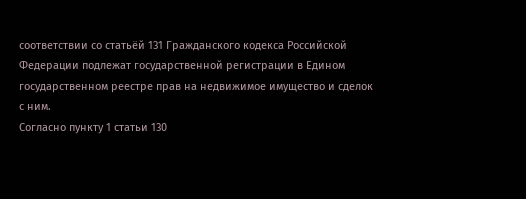соответствии со статьёй 131 Гражданского кодекса Российской Федерации подлежат государственной регистрации в Едином государственном реестре прав на недвижимое имущество и сделок с ним.
Согласно пункту 1 статьи 130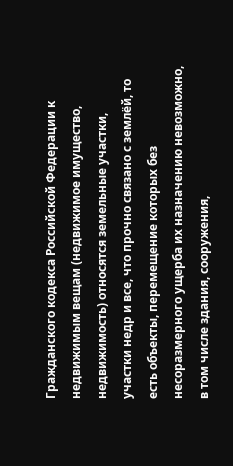Гражданского кодекса Российской Федерации к недвижимым вещам (недвижимое имущество, недвижимость) относятся земельные участки, участки недр и все, что прочно связано с землёй, то есть объекты, перемещение которых без несоразмерного ущерба их назначению невозможно, в том числе здания, сооружения,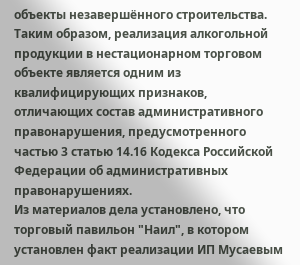объекты незавершённого строительства.
Таким образом, реализация алкогольной продукции в нестационарном торговом объекте является одним из квалифицирующих признаков, отличающих состав административного правонарушения, предусмотренного частью 3 статью 14.16 Кодекса Российской Федерации об административных правонарушениях.
Из материалов дела установлено, что торговый павильон "Наил", в котором установлен факт реализации ИП Мусаевым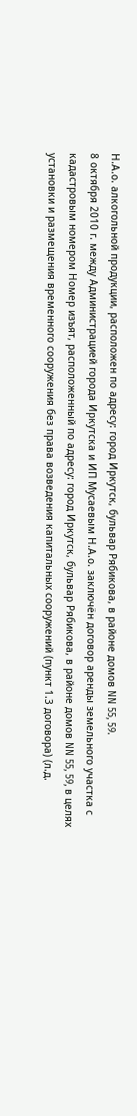Н.А.о. алкогольной продукции, расположен по адресу: город Иркутск, бульвар Рябикова, в районе домов NN 55, 59.
8 октября 2010 г. между Администрацией города Иркутска и ИП Мусаевым Н.А.о. заключён договор аренды земельного участка с кадастровым номером Номер изъят, расположенный по адресу: город Иркутск, бульвар Рябикова, в районе домов NN 55, 59, в целях установки и размещения временного сооружения без права возведения капитальных сооружений (пункт 1.3 договора) (л.д.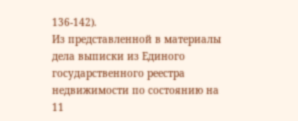136-142).
Из представленной в материалы дела выписки из Единого государственного реестра недвижимости по состоянию на 11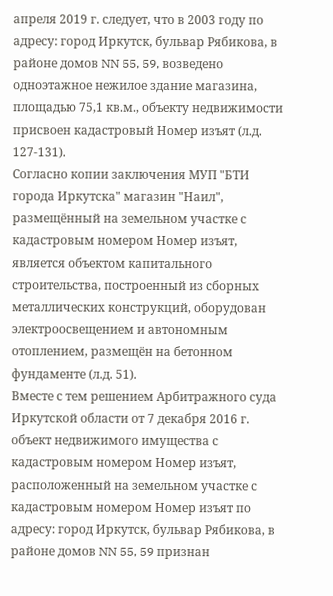апреля 2019 г. следует, что в 2003 году по адресу: город Иркутск, бульвар Рябикова, в районе домов NN 55, 59, возведено одноэтажное нежилое здание магазина, площадью 75,1 кв.м., объекту недвижимости присвоен кадастровый Номер изъят (л.д. 127-131).
Согласно копии заключения МУП "БТИ города Иркутска" магазин "Наил", размещённый на земельном участке с кадастровым номером Номер изъят, является объектом капитального строительства, построенный из сборных металлических конструкций, оборудован электроосвещением и автономным отоплением, размещён на бетонном фундаменте (л.д. 51).
Вместе с тем решением Арбитражного суда Иркутской области от 7 декабря 2016 г. объект недвижимого имущества с кадастровым номером Номер изъят, расположенный на земельном участке с кадастровым номером Номер изъят по адресу: город Иркутск, бульвар Рябикова, в районе домов NN 55, 59 признан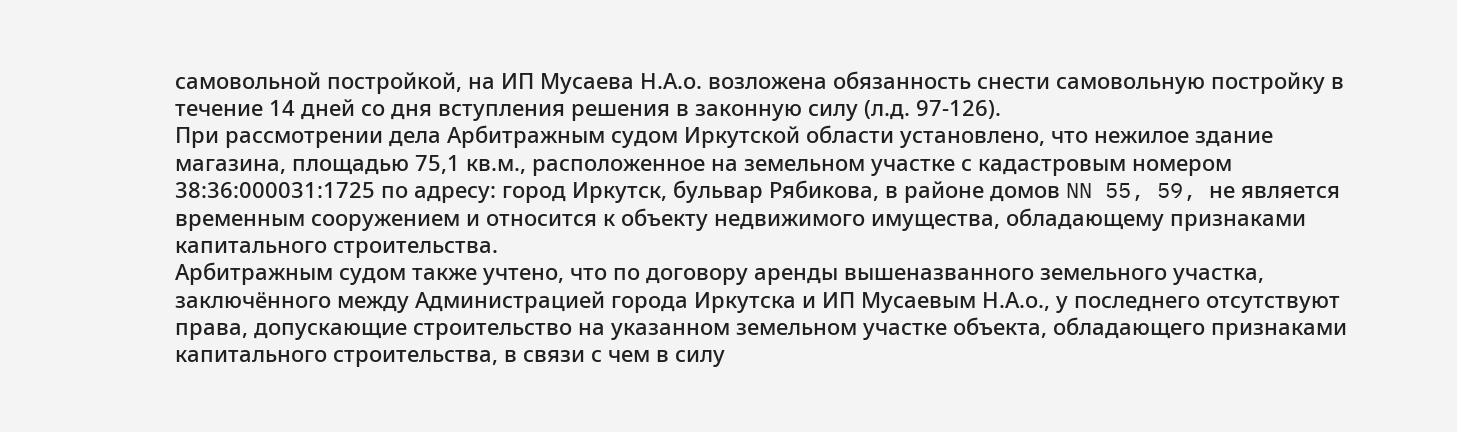самовольной постройкой, на ИП Мусаева Н.А.о. возложена обязанность снести самовольную постройку в течение 14 дней со дня вступления решения в законную силу (л.д. 97-126).
При рассмотрении дела Арбитражным судом Иркутской области установлено, что нежилое здание магазина, площадью 75,1 кв.м., расположенное на земельном участке с кадастровым номером 38:36:000031:1725 по адресу: город Иркутск, бульвар Рябикова, в районе домов NN 55, 59, не является временным сооружением и относится к объекту недвижимого имущества, обладающему признаками капитального строительства.
Арбитражным судом также учтено, что по договору аренды вышеназванного земельного участка, заключённого между Администрацией города Иркутска и ИП Мусаевым Н.А.о., у последнего отсутствуют права, допускающие строительство на указанном земельном участке объекта, обладающего признаками капитального строительства, в связи с чем в силу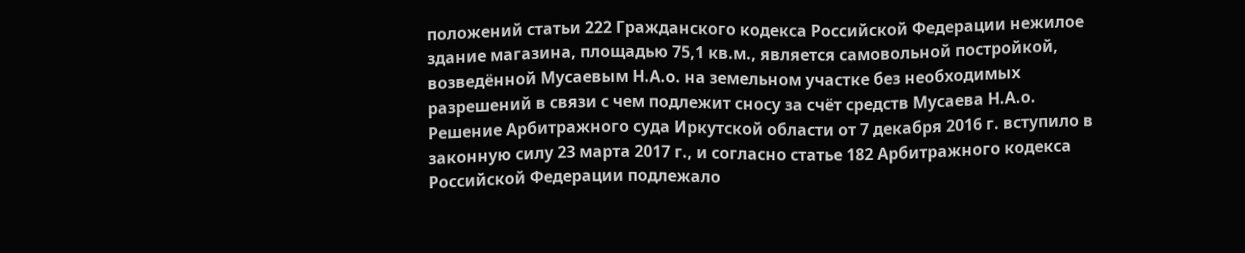положений статьи 222 Гражданского кодекса Российской Федерации нежилое здание магазина, площадью 75,1 кв.м., является самовольной постройкой, возведённой Мусаевым Н.А.о. на земельном участке без необходимых разрешений в связи с чем подлежит сносу за счёт средств Мусаева Н.А.о.
Решение Арбитражного суда Иркутской области от 7 декабря 2016 г. вступило в законную силу 23 марта 2017 г., и согласно статье 182 Арбитражного кодекса Российской Федерации подлежало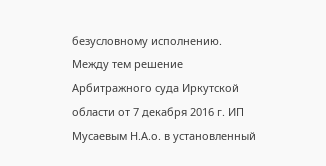безусловному исполнению.
Между тем решение Арбитражного суда Иркутской области от 7 декабря 2016 г. ИП Мусаевым Н.А.о. в установленный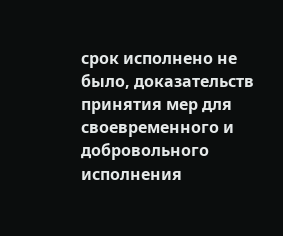срок исполнено не было, доказательств принятия мер для своевременного и добровольного исполнения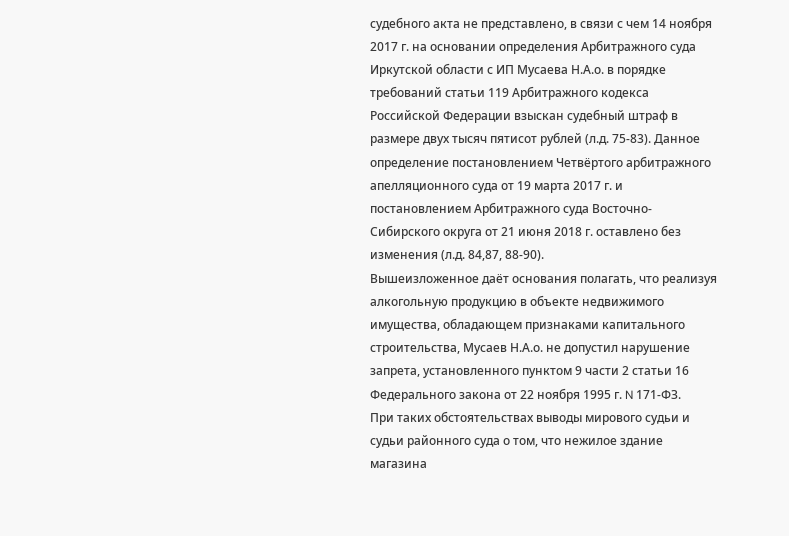судебного акта не представлено, в связи с чем 14 ноября 2017 г. на основании определения Арбитражного суда Иркутской области с ИП Мусаева Н.А.о. в порядке требований статьи 119 Арбитражного кодекса Российской Федерации взыскан судебный штраф в размере двух тысяч пятисот рублей (л.д. 75-83). Данное определение постановлением Четвёртого арбитражного апелляционного суда от 19 марта 2017 г. и постановлением Арбитражного суда Восточно-Сибирского округа от 21 июня 2018 г. оставлено без изменения (л.д. 84,87, 88-90).
Вышеизложенное даёт основания полагать, что реализуя алкогольную продукцию в объекте недвижимого имущества, обладающем признаками капитального строительства, Мусаев Н.А.о. не допустил нарушение запрета, установленного пунктом 9 части 2 статьи 16 Федерального закона от 22 ноября 1995 г. N 171-ФЗ.
При таких обстоятельствах выводы мирового судьи и судьи районного суда о том, что нежилое здание магазина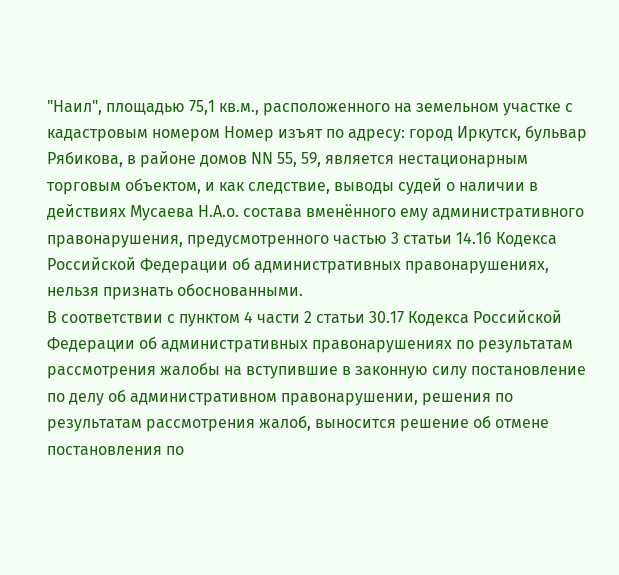"Наил", площадью 75,1 кв.м., расположенного на земельном участке с кадастровым номером Номер изъят по адресу: город Иркутск, бульвар Рябикова, в районе домов NN 55, 59, является нестационарным торговым объектом, и как следствие, выводы судей о наличии в действиях Мусаева Н.А.о. состава вменённого ему административного правонарушения, предусмотренного частью 3 статьи 14.16 Кодекса Российской Федерации об административных правонарушениях, нельзя признать обоснованными.
В соответствии с пунктом 4 части 2 статьи 30.17 Кодекса Российской Федерации об административных правонарушениях по результатам рассмотрения жалобы на вступившие в законную силу постановление по делу об административном правонарушении, решения по результатам рассмотрения жалоб, выносится решение об отмене постановления по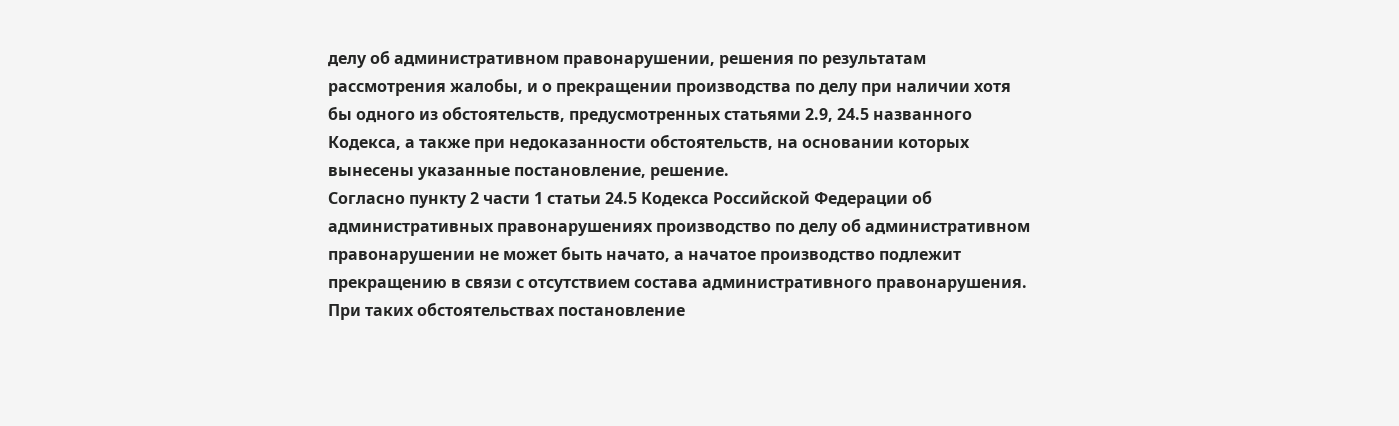делу об административном правонарушении, решения по результатам рассмотрения жалобы, и о прекращении производства по делу при наличии хотя бы одного из обстоятельств, предусмотренных статьями 2.9, 24.5 названного Кодекса, а также при недоказанности обстоятельств, на основании которых вынесены указанные постановление, решение.
Согласно пункту 2 части 1 статьи 24.5 Кодекса Российской Федерации об административных правонарушениях производство по делу об административном правонарушении не может быть начато, а начатое производство подлежит прекращению в связи с отсутствием состава административного правонарушения.
При таких обстоятельствах постановление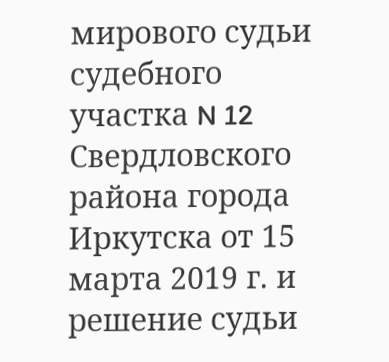мирового судьи судебного участка N 12 Свердловского района города Иркутска от 15 марта 2019 г. и решение судьи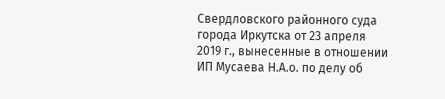Свердловского районного суда города Иркутска от 23 апреля 2019 г., вынесенные в отношении ИП Мусаева Н.А.о. по делу об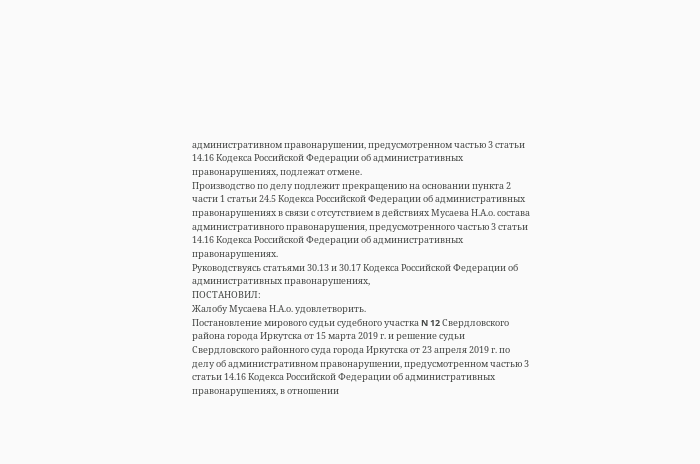административном правонарушении, предусмотренном частью 3 статьи 14.16 Кодекса Российской Федерации об административных правонарушениях, подлежат отмене.
Производство по делу подлежит прекращению на основании пункта 2 части 1 статьи 24.5 Кодекса Российской Федерации об административных правонарушениях в связи с отсутствием в действиях Мусаева Н.А.о. состава административного правонарушения, предусмотренного частью 3 статьи 14.16 Кодекса Российской Федерации об административных правонарушениях.
Руководствуясь статьями 30.13 и 30.17 Кодекса Российской Федерации об административных правонарушениях,
ПОСТАНОВИЛ:
Жалобу Мусаева Н.А.о. удовлетворить.
Постановление мирового судьи судебного участка N 12 Свердловского района города Иркутска от 15 марта 2019 г. и решение судьи Свердловского районного суда города Иркутска от 23 апреля 2019 г. по делу об административном правонарушении, предусмотренном частью 3 статьи 14.16 Кодекса Российской Федерации об административных правонарушениях, в отношении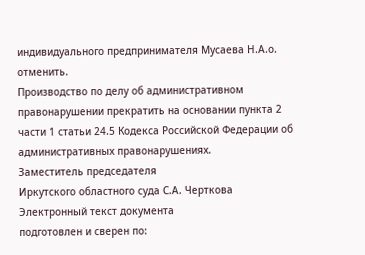индивидуального предпринимателя Мусаева Н.А.о. отменить.
Производство по делу об административном правонарушении прекратить на основании пункта 2 части 1 статьи 24.5 Кодекса Российской Федерации об административных правонарушениях.
Заместитель председателя
Иркутского областного суда С.А. Черткова
Электронный текст документа
подготовлен и сверен по: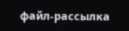файл-рассылка